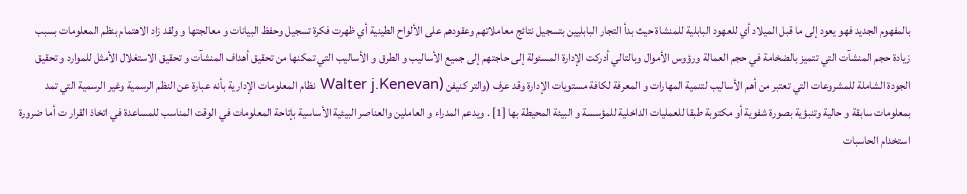بالمفهوم الجديد فهو يعود إلى ما قبل الميلاد أي للعهود البابلية للمنشاة حيث بدأ التجار البابليين بتسجيل نتائج معاملاتهم وعقودهم على الألواح الطينية أي ظهرت فكرة تسجيل وحفظ البيانات و معالجتها و ولقد زاد الاهتمام بنظم المعلومات بسبب زيادة حجم المنشآت التي تتميز بالضخامة في حجم العمالة ورؤوس الأموال وبالتالي أدركت الإدارة المسئولة إلى حاجتهم إلى جميع الأساليب و الطرق و الأساليب التي تمكنها من تحقيق أهداف المنشآت و تحقيق الاستغلال الأمثل للموارد و تحقيق الجودة الشاملة للمشروعات التي تعتبر من أهم الأساليب لتنمية المهارات و المعرفة لكافة مستويات الإدارة وقد عرف (والتر كنيفن (Walter j.Kenevan نظام المعلومات الإدارية بأنه عبارة عن النظم الرسمية وغير الرسمية التي تمد بمعلومات سابقة و حالية وتنبؤية بصورة شفوية أو مكتوبة طبقا للعمليات الداخلية للمؤسسة و البيئة المحيطة بها [1] . ويدعم المدراء و العاملين والعناصر البيئية الأساسية بإتاحة المعلومات في الوقت المناسب للمساعدة في اتخاذ القرار ت أما ضرورة استخدام الحاسبات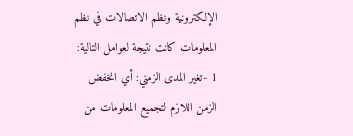الإلكترونية ونظم الاتصالات في نظم المعلومات كانت نتيجة لعوامل التالية:
1 -تغير المدى الزمني: أي انخفض الزمن اللازم لتجميع المعلومات من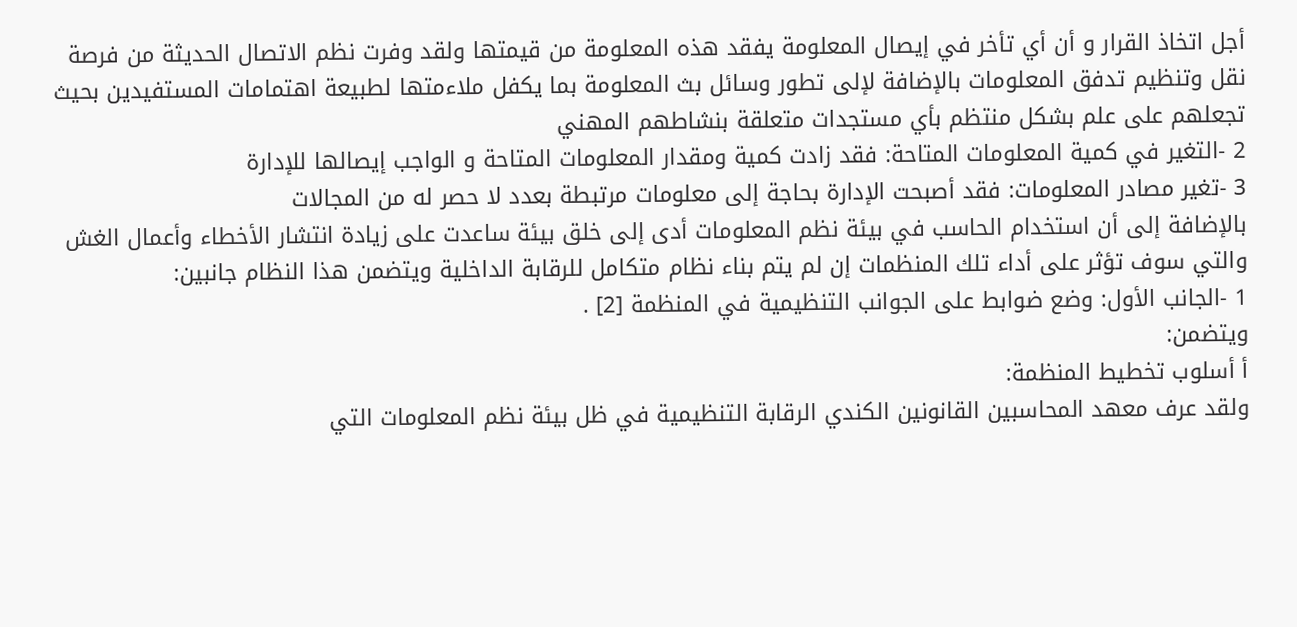أجل اتخاذ القرار و أن أي تأخر في إيصال المعلومة يفقد هذه المعلومة من قيمتها ولقد وفرت نظم الاتصال الحديثة من فرصة نقل وتنظيم تدفق المعلومات بالإضافة لإلى تطور وسائل بث المعلومة بما يكفل ملاءمتها لطبيعة اهتمامات المستفيدين بحيث تجعلهم على علم بشكل منتظم بأي مستجدات متعلقة بنشاطهم المهني
2 -التغير في كمية المعلومات المتاحة: فقد زادت كمية ومقدار المعلومات المتاحة و الواجب إيصالها للإدارة
3 -تغير مصادر المعلومات: فقد أصبحت الإدارة بحاجة إلى معلومات مرتبطة بعدد لا حصر له من المجالات
بالإضافة إلى أن استخدام الحاسب في بيئة نظم المعلومات أدى إلى خلق بيئة ساعدت على زيادة انتشار الأخطاء وأعمال الغش والتي سوف تؤثر على أداء تلك المنظمات إن لم يتم بناء نظام متكامل للرقابة الداخلية ويتضمن هذا النظام جانبين:
1 -الجانب الأول: وضع ضوابط على الجوانب التنظيمية في المنظمة [2] .
ويتضمن:
أ أسلوب تخطيط المنظمة:
ولقد عرف معهد المحاسبين القانونين الكندي الرقابة التنظيمية في ظل بيئة نظم المعلومات التي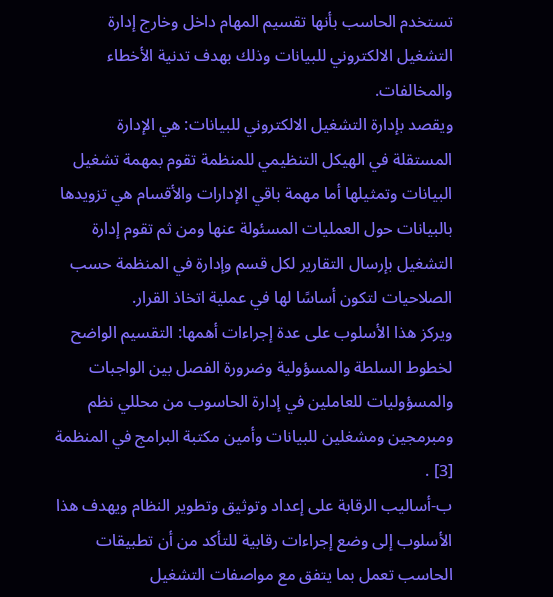تستخدم الحاسب بأنها تقسيم المهام داخل وخارج إدارة التشغيل الالكتروني للبيانات وذلك بهدف تدنية الأخطاء والمخالفات.
ويقصد بإدارة التشغيل الالكتروني للبيانات: هي الإدارة المستقلة في الهيكل التنظيمي للمنظمة تقوم بمهمة تشغيل البيانات وتمثيلها أما مهمة باقي الإدارات والأقسام هي تزويدها بالبيانات حول العمليات المسئولة عنها ومن ثم تقوم إدارة التشغيل بإرسال التقارير لكل قسم وإدارة في المنظمة حسب الصلاحيات لتكون أساسًا لها في عملية اتخاذ القرار.
ويركز هذا الأسلوب على عدة إجراءات أهمها: التقسيم الواضح لخطوط السلطة والمسؤولية وضرورة الفصل بين الواجبات والمسؤوليات للعاملين في إدارة الحاسوب من محللي نظم ومبرمجين ومشغلين للبيانات وأمين مكتبة البرامج في المنظمة [3] .
ب-أساليب الرقابة على إعداد وتوثيق وتطوير النظام ويهدف هذا الأسلوب إلى وضع إجراءات رقابية للتأكد من أن تطبيقات الحاسب تعمل بما يتفق مع مواصفات التشغيل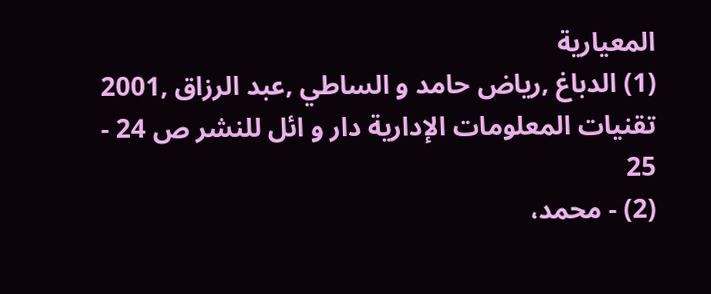المعيارية
(1) الدباغ ,رياض حامد و الساطي ,عبد الرزاق ,2001 تقنيات المعلومات الإدارية دار و ائل للنشر ص 24 - 25
(2) - محمد،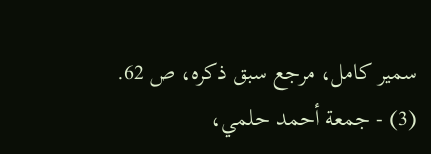سمير كامل، مرجع سبق ذكره، ص 62.
(3) - جمعة أحمد حلمي،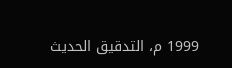1999 م، التدقيق الحديث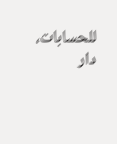للحسابات، دار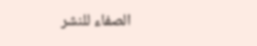الصفاء للنشر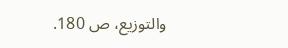والتوزيع، ص 180.